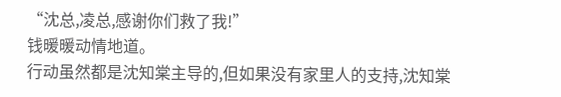“沈总,凌总,感谢你们救了我!”
钱暖暖动情地道。
行动虽然都是沈知棠主导的,但如果没有家里人的支持,沈知棠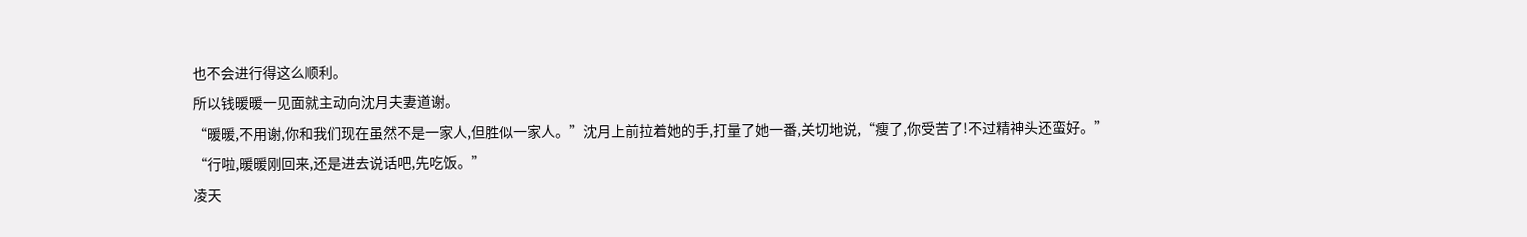也不会进行得这么顺利。
所以钱暖暖一见面就主动向沈月夫妻道谢。
“暖暖,不用谢,你和我们现在虽然不是一家人,但胜似一家人。”沈月上前拉着她的手,打量了她一番,关切地说,“瘦了,你受苦了!不过精神头还蛮好。”
“行啦,暖暖刚回来,还是进去说话吧,先吃饭。”
凌天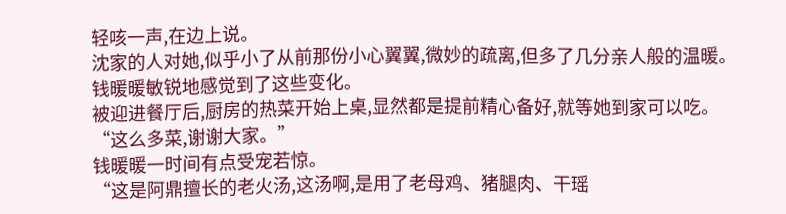轻咳一声,在边上说。
沈家的人对她,似乎小了从前那份小心翼翼,微妙的疏离,但多了几分亲人般的温暖。
钱暖暖敏锐地感觉到了这些变化。
被迎进餐厅后,厨房的热菜开始上桌,显然都是提前精心备好,就等她到家可以吃。
“这么多菜,谢谢大家。”
钱暖暖一时间有点受宠若惊。
“这是阿鼎擅长的老火汤,这汤啊,是用了老母鸡、猪腿肉、干瑶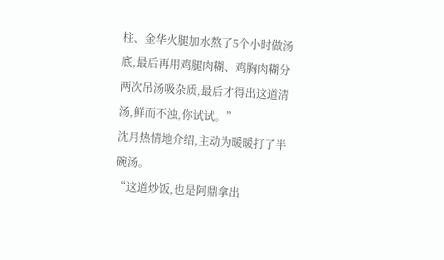柱、金华火腿加水熬了5个小时做汤底,最后再用鸡腿肉糊、鸡胸肉糊分两次吊汤吸杂质,最后才得出这道清汤,鲜而不浊,你试试。”
沈月热情地介绍,主动为暖暖打了半碗汤。
“这道炒饭,也是阿鼎拿出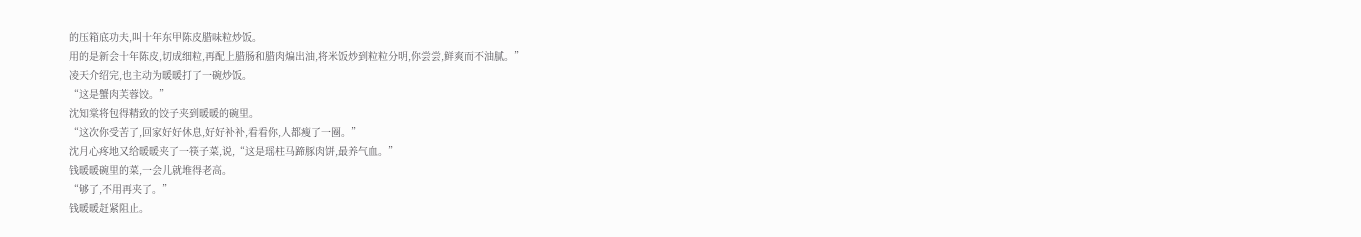的压箱底功夫,叫十年东甲陈皮腊味粒炒饭。
用的是新会十年陈皮,切成细粒,再配上腊肠和腊肉煸出油,将米饭炒到粒粒分明,你尝尝,鲜爽而不油腻。”
凌天介绍完,也主动为暖暖打了一碗炒饭。
“这是蟹肉芙蓉饺。”
沈知棠将包得精致的饺子夹到暖暖的碗里。
“这次你受苦了,回家好好休息,好好补补,看看你,人都瘦了一圈。”
沈月心疼地又给暖暖夹了一筷子菜,说,“这是瑶柱马蹄豚肉饼,最养气血。”
钱暖暖碗里的菜,一会儿就堆得老高。
“够了,不用再夹了。”
钱暖暖赶紧阻止。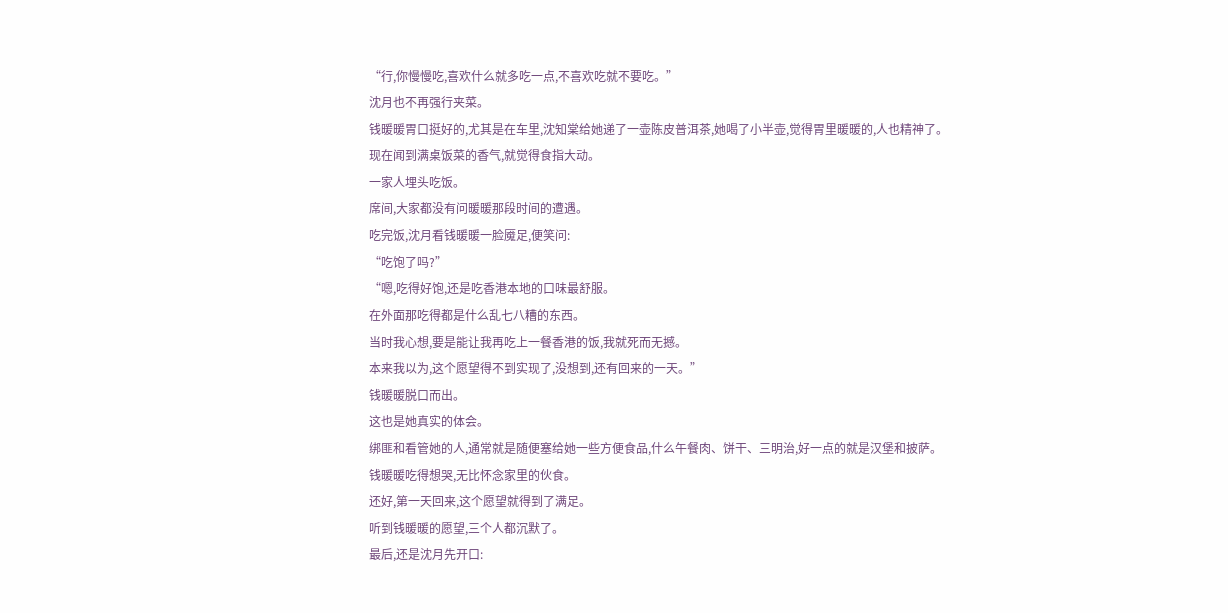“行,你慢慢吃,喜欢什么就多吃一点,不喜欢吃就不要吃。”
沈月也不再强行夹菜。
钱暖暖胃口挺好的,尤其是在车里,沈知棠给她递了一壶陈皮普洱茶,她喝了小半壶,觉得胃里暖暖的,人也精神了。
现在闻到满桌饭菜的香气,就觉得食指大动。
一家人埋头吃饭。
席间,大家都没有问暖暖那段时间的遭遇。
吃完饭,沈月看钱暖暖一脸魇足,便笑问:
“吃饱了吗?”
“嗯,吃得好饱,还是吃香港本地的口味最舒服。
在外面那吃得都是什么乱七八糟的东西。
当时我心想,要是能让我再吃上一餐香港的饭,我就死而无撼。
本来我以为,这个愿望得不到实现了,没想到,还有回来的一天。”
钱暖暖脱口而出。
这也是她真实的体会。
绑匪和看管她的人,通常就是随便塞给她一些方便食品,什么午餐肉、饼干、三明治,好一点的就是汉堡和披萨。
钱暖暖吃得想哭,无比怀念家里的伙食。
还好,第一天回来,这个愿望就得到了满足。
听到钱暖暖的愿望,三个人都沉默了。
最后,还是沈月先开口: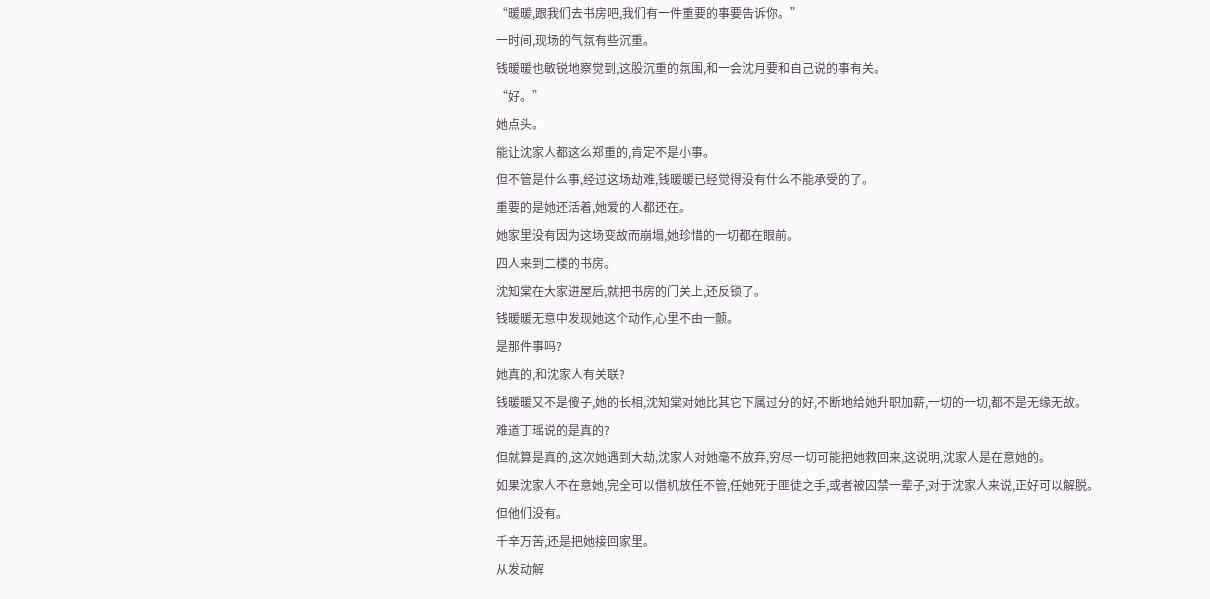“暖暖,跟我们去书房吧,我们有一件重要的事要告诉你。”
一时间,现场的气氛有些沉重。
钱暖暖也敏锐地察觉到,这股沉重的氛围,和一会沈月要和自己说的事有关。
“好。”
她点头。
能让沈家人都这么郑重的,肯定不是小事。
但不管是什么事,经过这场劫难,钱暖暖已经觉得没有什么不能承受的了。
重要的是她还活着,她爱的人都还在。
她家里没有因为这场变故而崩塌,她珍惜的一切都在眼前。
四人来到二楼的书房。
沈知棠在大家进屋后,就把书房的门关上,还反锁了。
钱暖暖无意中发现她这个动作,心里不由一颤。
是那件事吗?
她真的,和沈家人有关联?
钱暖暖又不是傻子,她的长相,沈知棠对她比其它下属过分的好,不断地给她升职加薪,一切的一切,都不是无缘无故。
难道丁瑶说的是真的?
但就算是真的,这次她遇到大劫,沈家人对她毫不放弃,穷尽一切可能把她救回来,这说明,沈家人是在意她的。
如果沈家人不在意她,完全可以借机放任不管,任她死于匪徒之手,或者被囚禁一辈子,对于沈家人来说,正好可以解脱。
但他们没有。
千辛万苦,还是把她接回家里。
从发动解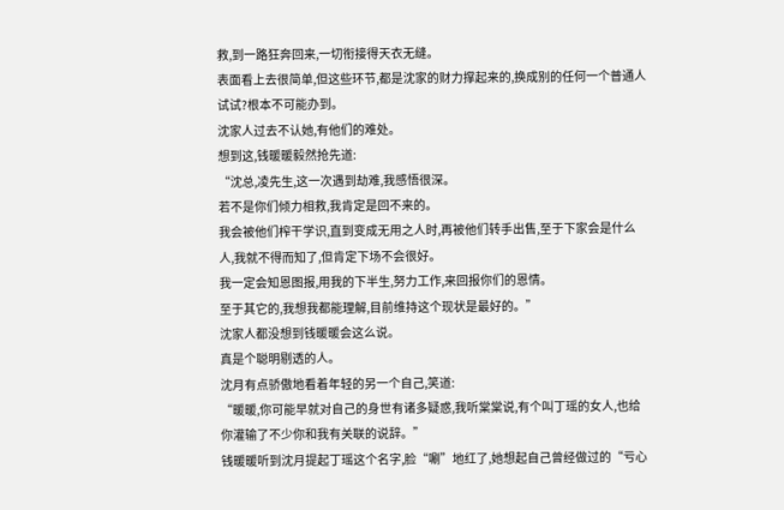救,到一路狂奔回来,一切衔接得天衣无缝。
表面看上去很简单,但这些环节,都是沈家的财力撑起来的,换成别的任何一个普通人试试?根本不可能办到。
沈家人过去不认她,有他们的难处。
想到这,钱暖暖毅然抢先道:
“沈总,凌先生,这一次遇到劫难,我感悟很深。
若不是你们倾力相救,我肯定是回不来的。
我会被他们榨干学识,直到变成无用之人时,再被他们转手出售,至于下家会是什么人,我就不得而知了,但肯定下场不会很好。
我一定会知恩图报,用我的下半生,努力工作,来回报你们的恩情。
至于其它的,我想我都能理解,目前维持这个现状是最好的。”
沈家人都没想到钱暖暖会这么说。
真是个聪明剔透的人。
沈月有点骄傲地看着年轻的另一个自己,笑道:
“暖暖,你可能早就对自己的身世有诸多疑惑,我听棠棠说,有个叫丁瑶的女人,也给你灌输了不少你和我有关联的说辞。”
钱暖暖听到沈月提起丁瑶这个名字,脸“唰”地红了,她想起自己曾经做过的“亏心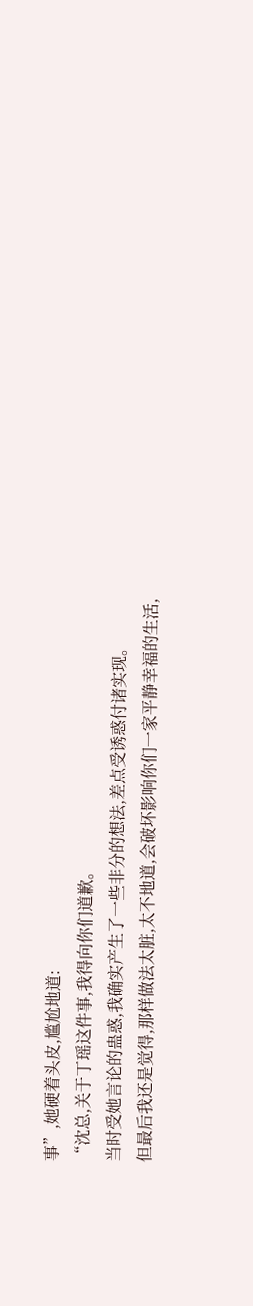事”,她硬着头皮,尴尬地道:
“沈总,关于丁瑶这件事,我得向你们道歉。
当时受她言论的蛊惑,我确实产生了一些非分的想法,差点受诱惑付诸实现。
但最后我还是觉得,那样做法太脏,太不地道,会破坏影响你们一家平静幸福的生活,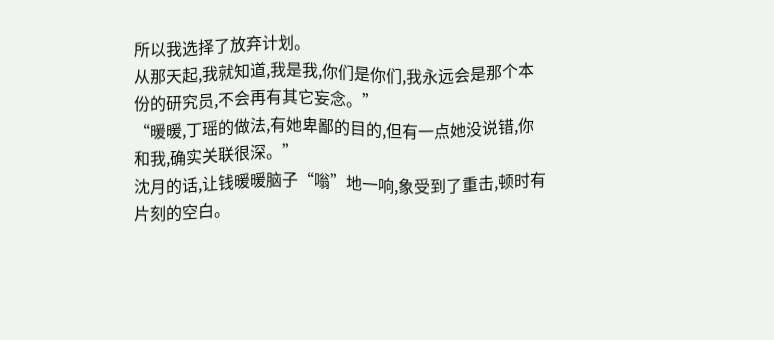所以我选择了放弃计划。
从那天起,我就知道,我是我,你们是你们,我永远会是那个本份的研究员,不会再有其它妄念。”
“暖暖,丁瑶的做法,有她卑鄙的目的,但有一点她没说错,你和我,确实关联很深。”
沈月的话,让钱暖暖脑子“嗡”地一响,象受到了重击,顿时有片刻的空白。